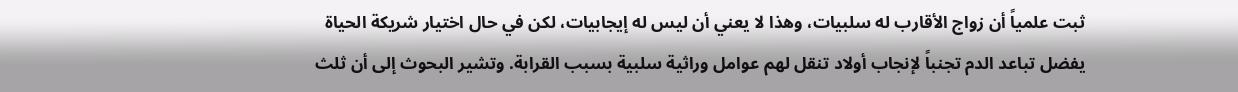ثبت علمياً أن زواج الأقارب له سلبيات، وهذا لا يعني أن ليس له إيجابيات، لكن في حال اختيار شريكة الحياة يفضل تباعد الدم تجنباً لإنجاب أولاد تنقل لهم عوامل وراثية سلبية بسبب القرابة. وتشير البحوث إلى أن ثلث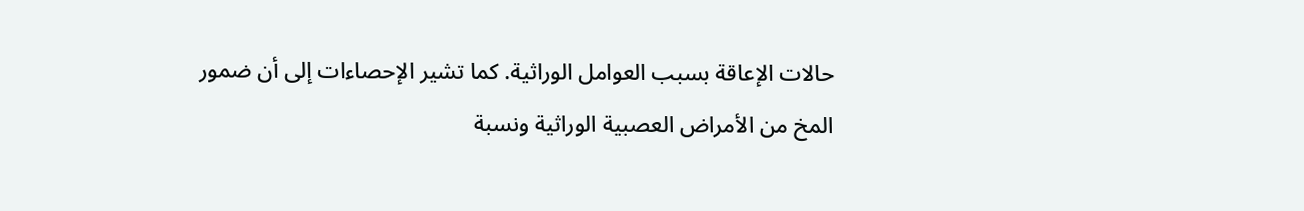حالات الإعاقة بسبب العوامل الوراثية. كما تشير الإحصاءات إلى أن ضمور المخ من الأمراض العصبية الوراثية ونسبة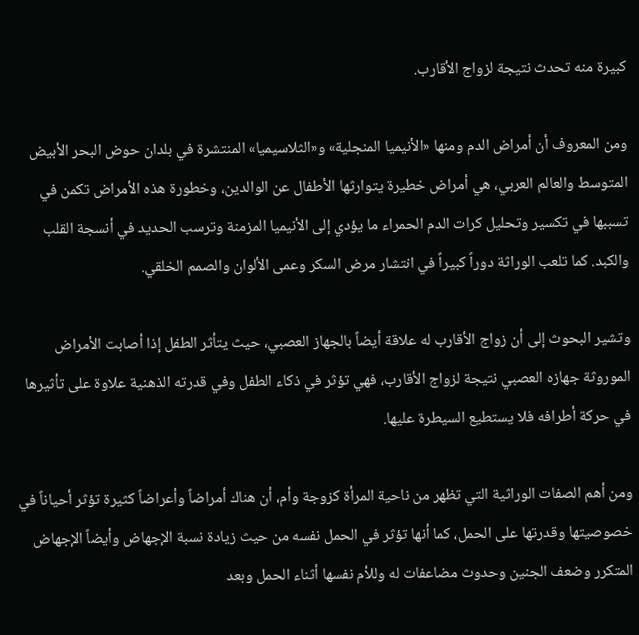كبيرة منه تحدث نتيجة لزواج الأقارب.

ومن المعروف أن أمراض الدم ومنها «الأنيميا المنجلية» و«الثلاسيميا» المنتشرة في بلدان حوض البحر الأبيض المتوسط والعالم العربي، هي أمراض خطيرة يتوارثها الأطفال عن الوالدين، وخطورة هذه الأمراض تكمن في تسببها في تكسير وتحليل كرات الدم الحمراء ما يؤدي إلى الأنيميا المزمنة وترسب الحديد في أنسجة القلب والكبد. كما تلعب الوراثة دوراً كبيراً في انتشار مرض السكر وعمى الألوان والصمم الخلقي.

وتشير البحوث إلى أن زواج الأقارب له علاقة أيضاً بالجهاز العصبي، حيث يتأثر الطفل إذا أصابت الأمراض الموروثة جهازه العصبي نتيجة لزواج الأقارب، فهي تؤثر في ذكاء الطفل وفي قدرته الذهنية علاوة على تأثيرها في حركة أطرافه فلا يستطيع السيطرة عليها.

ومن أهم الصفات الوراثية التي تظهر من ناحية المرأة كزوجة وأم، أن هناك أمراضاً وأعراضاً كثيرة تؤثر أحياناً في خصوصيتها وقدرتها على الحمل، كما أنها تؤثر في الحمل نفسه من حيث زيادة نسبة الإجهاض وأيضاً الإجهاض المتكرر وضعف الجنين وحدوث مضاعفات له وللأم نفسها أثناء الحمل وبعد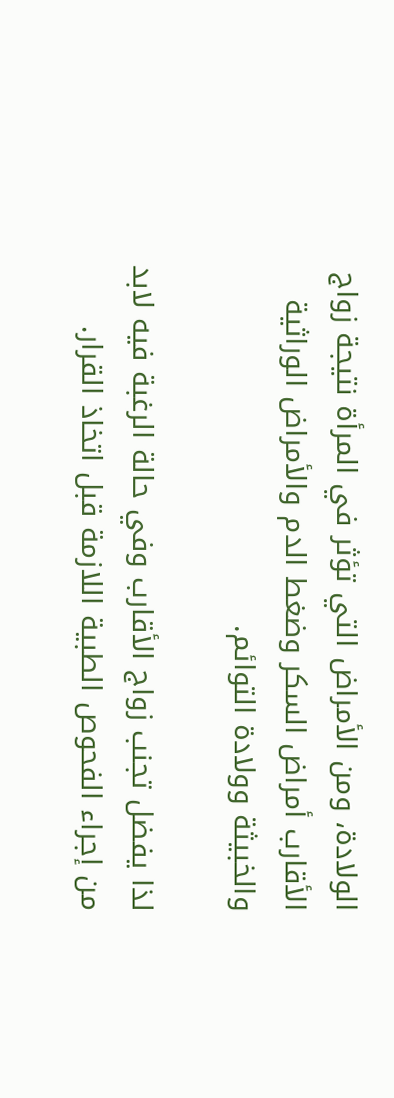الولادة، ومن الأمراض التي تؤثر في المرأة نتيجة زواج الأقارب أمراض السكر وضغط الدم والأمراض الوراثية والخبيثة وولادة التوائم.

لذا يفضل تجنب زواج الأقارب وفي حالة الرغبة فيه لابد من إجراء الفحوص الطبية اللازمة قبل اتخاذ القرار.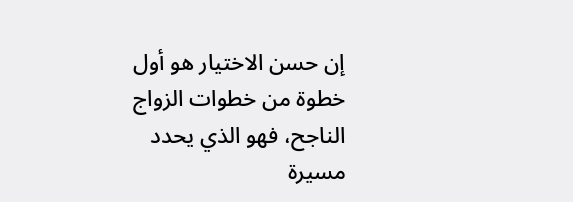إن حسن الاختيار هو أول خطوة من خطوات الزواج الناجح، فهو الذي يحدد مسيرة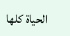الحياة كلها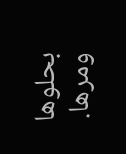بحلوها ومرها.